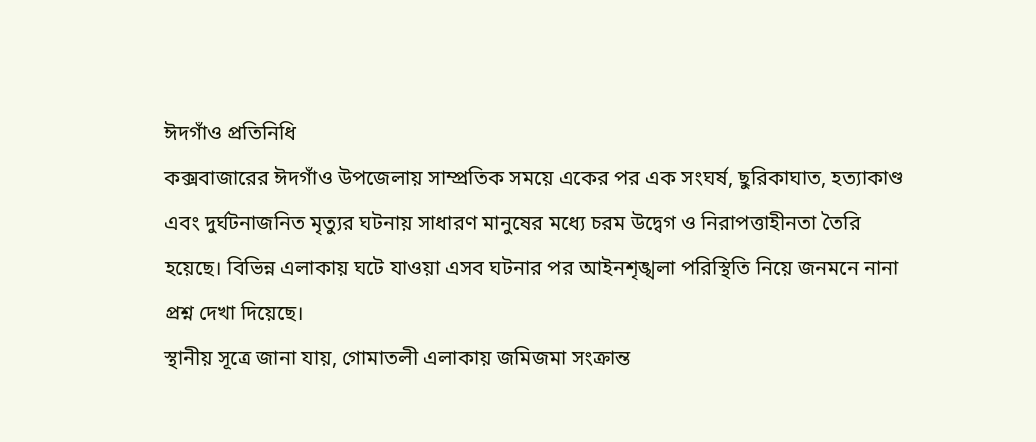ঈদগাঁও প্রতিনিধি
কক্সবাজারের ঈদগাঁও উপজেলায় সাম্প্রতিক সময়ে একের পর এক সংঘর্ষ, ছুরিকাঘাত, হত্যাকাণ্ড এবং দুর্ঘটনাজনিত মৃত্যুর ঘটনায় সাধারণ মানুষের মধ্যে চরম উদ্বেগ ও নিরাপত্তাহীনতা তৈরি হয়েছে। বিভিন্ন এলাকায় ঘটে যাওয়া এসব ঘটনার পর আইনশৃঙ্খলা পরিস্থিতি নিয়ে জনমনে নানা প্রশ্ন দেখা দিয়েছে।
স্থানীয় সূত্রে জানা যায়, গোমাতলী এলাকায় জমিজমা সংক্রান্ত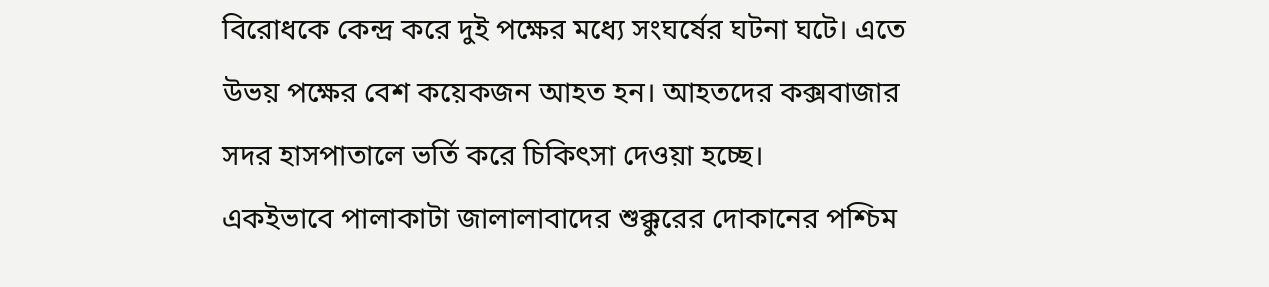বিরোধকে কেন্দ্র করে দুই পক্ষের মধ্যে সংঘর্ষের ঘটনা ঘটে। এতে উভয় পক্ষের বেশ কয়েকজন আহত হন। আহতদের কক্সবাজার সদর হাসপাতালে ভর্তি করে চিকিৎসা দেওয়া হচ্ছে।
একইভাবে পালাকাটা জালালাবাদের শুক্কুরের দোকানের পশ্চিম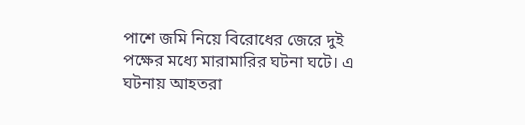পাশে জমি নিয়ে বিরোধের জেরে দুই পক্ষের মধ্যে মারামারির ঘটনা ঘটে। এ ঘটনায় আহতরা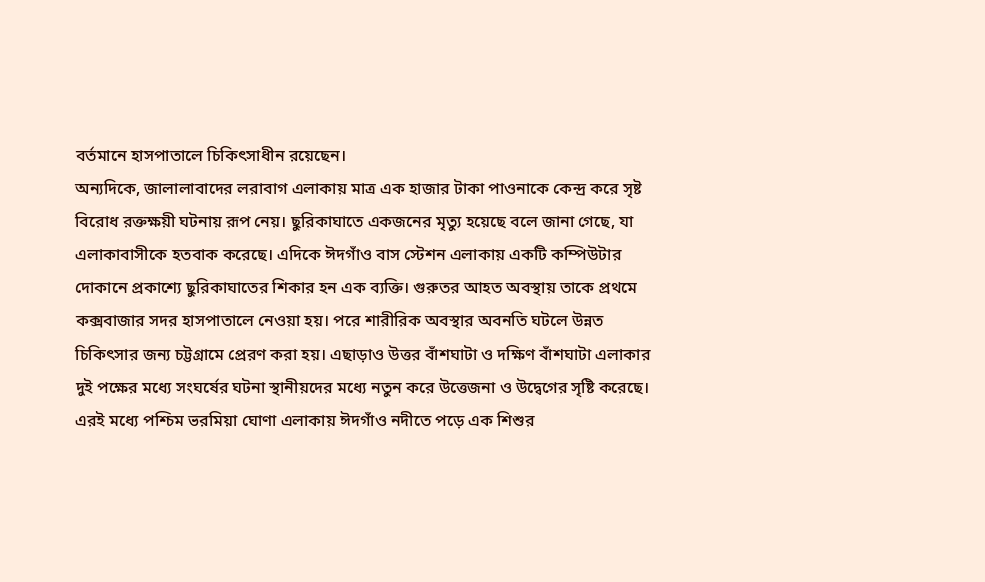বর্তমানে হাসপাতালে চিকিৎসাধীন রয়েছেন।
অন্যদিকে, জালালাবাদের লরাবাগ এলাকায় মাত্র এক হাজার টাকা পাওনাকে কেন্দ্র করে সৃষ্ট বিরোধ রক্তক্ষয়ী ঘটনায় রূপ নেয়। ছুরিকাঘাতে একজনের মৃত্যু হয়েছে বলে জানা গেছে, যা এলাকাবাসীকে হতবাক করেছে। এদিকে ঈদগাঁও বাস স্টেশন এলাকায় একটি কম্পিউটার দোকানে প্রকাশ্যে ছুরিকাঘাতের শিকার হন এক ব্যক্তি। গুরুতর আহত অবস্থায় তাকে প্রথমে কক্সবাজার সদর হাসপাতালে নেওয়া হয়। পরে শারীরিক অবস্থার অবনতি ঘটলে উন্নত চিকিৎসার জন্য চট্টগ্রামে প্রেরণ করা হয়। এছাড়াও উত্তর বাঁশঘাটা ও দক্ষিণ বাঁশঘাটা এলাকার দুই পক্ষের মধ্যে সংঘর্ষের ঘটনা স্থানীয়দের মধ্যে নতুন করে উত্তেজনা ও উদ্বেগের সৃষ্টি করেছে। এরই মধ্যে পশ্চিম ভরমিয়া ঘোণা এলাকায় ঈদগাঁও নদীতে পড়ে এক শিশুর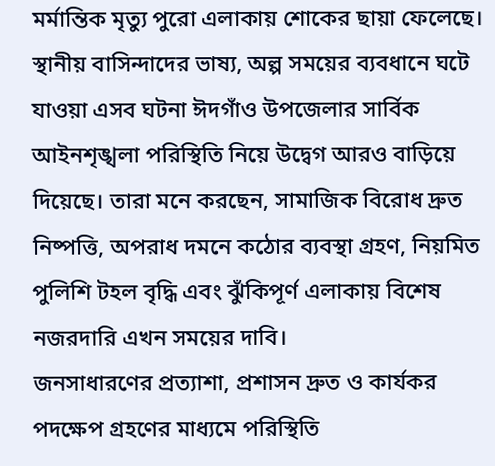মর্মান্তিক মৃত্যু পুরো এলাকায় শোকের ছায়া ফেলেছে। স্থানীয় বাসিন্দাদের ভাষ্য, অল্প সময়ের ব্যবধানে ঘটে যাওয়া এসব ঘটনা ঈদগাঁও উপজেলার সার্বিক আইনশৃঙ্খলা পরিস্থিতি নিয়ে উদ্বেগ আরও বাড়িয়ে দিয়েছে। তারা মনে করছেন, সামাজিক বিরোধ দ্রুত নিষ্পত্তি, অপরাধ দমনে কঠোর ব্যবস্থা গ্রহণ, নিয়মিত পুলিশি টহল বৃদ্ধি এবং ঝুঁকিপূর্ণ এলাকায় বিশেষ নজরদারি এখন সময়ের দাবি।
জনসাধারণের প্রত্যাশা, প্রশাসন দ্রুত ও কার্যকর পদক্ষেপ গ্রহণের মাধ্যমে পরিস্থিতি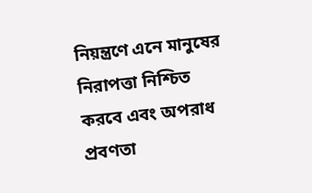নিয়ন্ত্রণে এনে মানুষের নিরাপত্তা নিশ্চিত করবে এবং অপরাধ প্রবণতা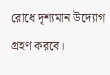রোধে দৃশ্যমান উদ্যোগ গ্রহণ করবে।